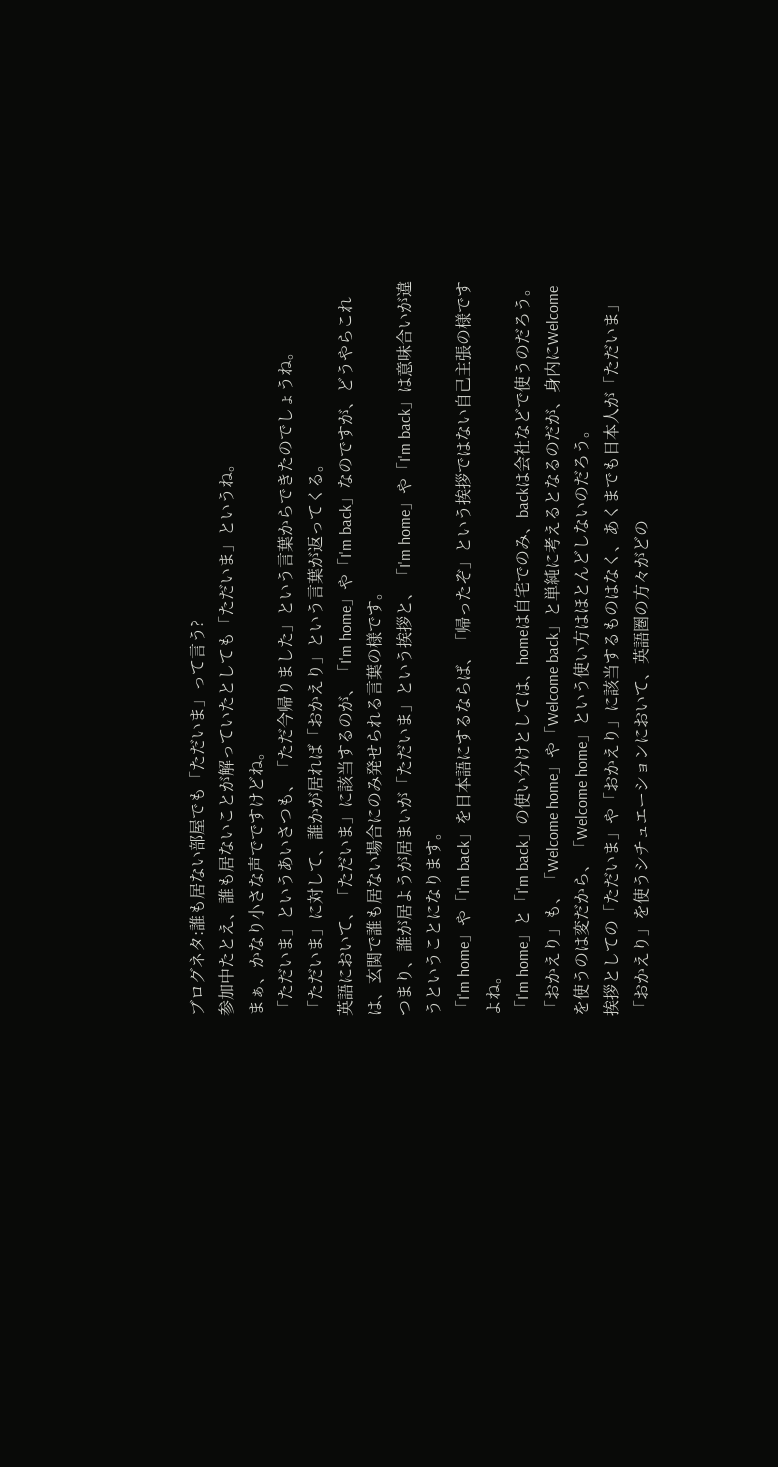ブログネタ:誰も居ない部屋でも「ただいま」って言う?
参加中たとえ、誰も居ないことが解っていたとしても「ただいま」というね。
まぁ、かなり小さな声でですけどね。
「ただいま」というあいさつも、「ただ今帰りました」という言葉からできたのでしょうね。
「ただいま」に対して、誰かが居れば「おかえり」という言葉が返ってくる。
英語において、「ただいま」に該当するのが、「I'm home」や「I'm back」なのですが、どうやらこれは、玄関で誰も居ない場合にのみ発せられる言葉の様です。
つまり、誰が居ようが居まいが「ただいま」という挨拶と、「I'm home」や「I'm back」は意味合いが違うということになります。
「I'm home」や「I'm back」を日本語にするならば、「帰ったぞ」という挨拶ではない自己主張の様ですよね。
「I'm home」と「I'm back」の使い分けとしては、homeは自宅でのみ、backは会社などで使うのだろう。
「おかえり」も、「Welcome home」や「Welcome back」と単純に考えるとなるのだが、身内にWelcomeを使うのは変だから、「Welcome home」という使い方はほとんどしないのだろう。
挨拶としての「ただいま」や「おかえり」に該当するものはなく、あくまでも日本人が「ただいま」「おかえり」を使うシチュエーションにおいて、英語圏の方々がどの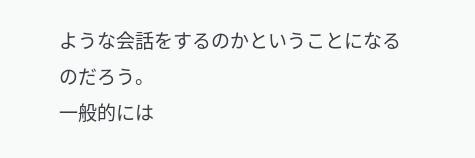ような会話をするのかということになるのだろう。
一般的には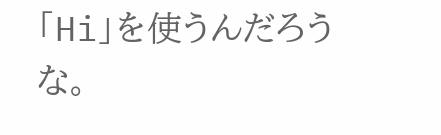「Hi」を使うんだろうな。